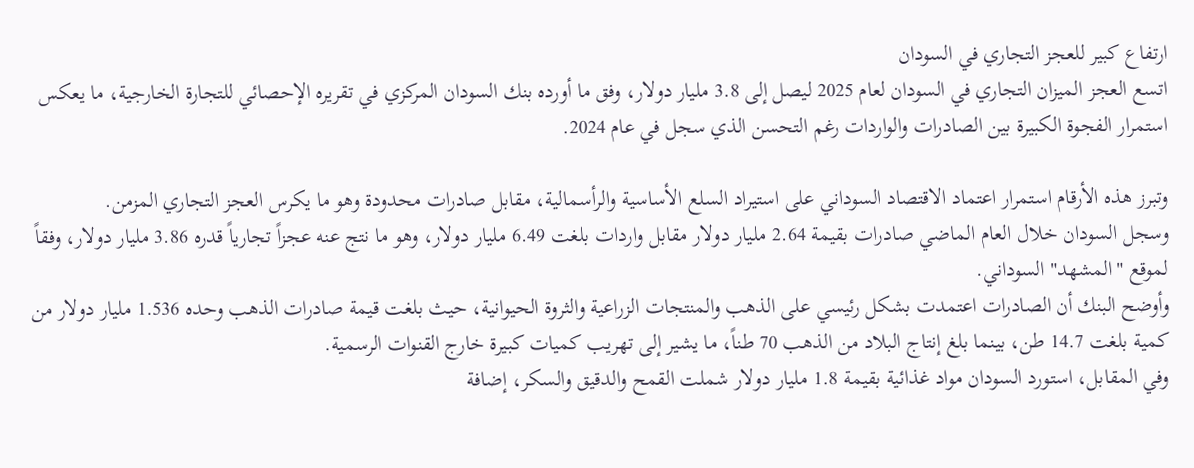ارتفاع كبير للعجز التجاري في السودان
اتسع العجز الميزان التجاري في السودان لعام 2025 ليصل إلى 3.8 مليار دولار، وفق ما أورده بنك السودان المركزي في تقريره الإحصائي للتجارة الخارجية، ما يعكس استمرار الفجوة الكبيرة بين الصادرات والواردات رغم التحسن الذي سجل في عام 2024.

وتبرز هذه الأرقام استمرار اعتماد الاقتصاد السوداني على استيراد السلع الأساسية والرأسمالية، مقابل صادرات محدودة وهو ما يكرس العجز التجاري المزمن.
وسجل السودان خلال العام الماضي صادرات بقيمة 2.64 مليار دولار مقابل واردات بلغت 6.49 مليار دولار، وهو ما نتج عنه عجزاً تجارياً قدره 3.86 مليار دولار، وفقاً لموقع "المشهد" السوداني.
وأوضح البنك أن الصادرات اعتمدت بشكل رئيسي على الذهب والمنتجات الزراعية والثروة الحيوانية، حيث بلغت قيمة صادرات الذهب وحده 1.536 مليار دولار من كمية بلغت 14.7 طن، بينما بلغ إنتاج البلاد من الذهب 70 طناً، ما يشير إلى تهريب كميات كبيرة خارج القنوات الرسمية.
وفي المقابل، استورد السودان مواد غذائية بقيمة 1.8 مليار دولار شملت القمح والدقيق والسكر، إضافة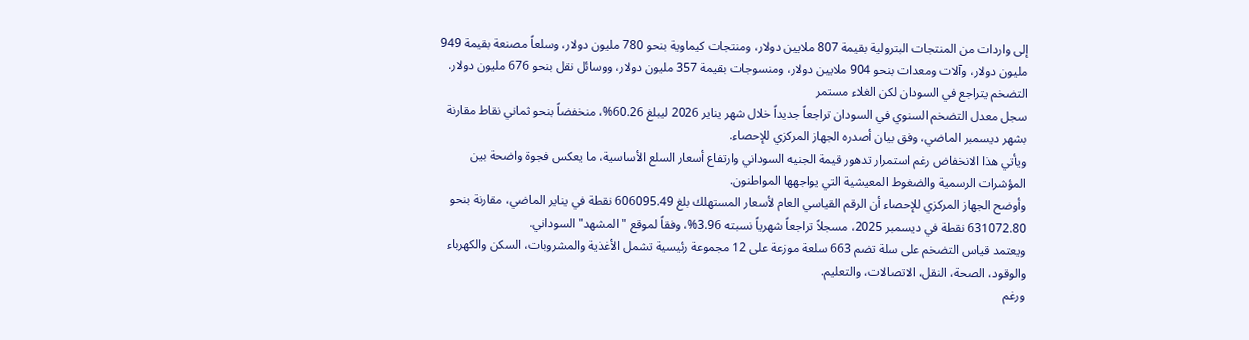إلى واردات من المنتجات البترولية بقيمة 807 ملايين دولار، ومنتجات كيماوية بنحو 780 مليون دولار، وسلعاً مصنعة بقيمة 949 مليون دولار، وآلات ومعدات بنحو 904 ملايين دولار، ومنسوجات بقيمة 357 مليون دولار، ووسائل نقل بنحو 676 مليون دولار.
التضخم يتراجع في السودان لكن الغلاء مستمر
سجل معدل التضخم السنوي في السودان تراجعاً جديداً خلال شهر يناير 2026 ليبلغ 60.26%، منخفضاً بنحو ثماني نقاط مقارنة بشهر ديسمبر الماضي، وفق بيان أصدره الجهاز المركزي للإحصاء.
ويأتي هذا الانخفاض رغم استمرار تدهور قيمة الجنيه السوداني وارتفاع أسعار السلع الأساسية، ما يعكس فجوة واضحة بين المؤشرات الرسمية والضغوط المعيشية التي يواجهها المواطنون.
وأوضح الجهاز المركزي للإحصاء أن الرقم القياسي العام لأسعار المستهلك بلغ 606095.49 نقطة في يناير الماضي، مقارنة بنحو 631072.80 نقطة في ديسمبر 2025، مسجلاً تراجعاً شهرياً نسبته 3.96%، وفقاً لموقع "المشهد" السوداني.
ويعتمد قياس التضخم على سلة تضم 663 سلعة موزعة على 12 مجموعة رئيسية تشمل الأغذية والمشروبات، السكن والكهرباء والوقود، الصحة، النقل، الاتصالات، والتعليم.
ورغم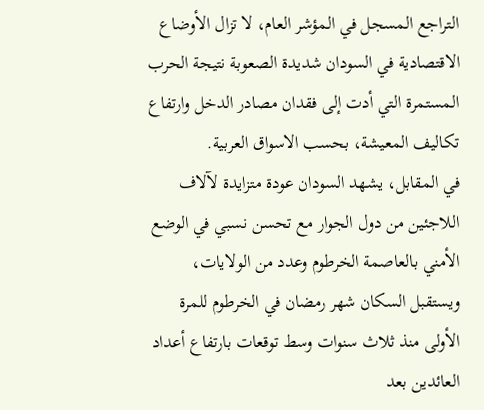التراجع المسجل في المؤشر العام، لا تزال الأوضاع الاقتصادية في السودان شديدة الصعوبة نتيجة الحرب المستمرة التي أدت إلى فقدان مصادر الدخل وارتفاع تكاليف المعيشة، بحسب الاسواق العربية.
في المقابل، يشهد السودان عودة متزايدة لآلاف اللاجئين من دول الجوار مع تحسن نسبي في الوضع الأمني بالعاصمة الخرطوم وعدد من الولايات، ويستقبل السكان شهر رمضان في الخرطوم للمرة الأولى منذ ثلاث سنوات وسط توقعات بارتفاع أعداد العائدين بعد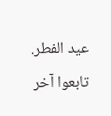عيد الفطر.
تابعوا آخر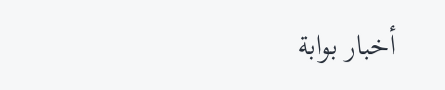أخبار بوابة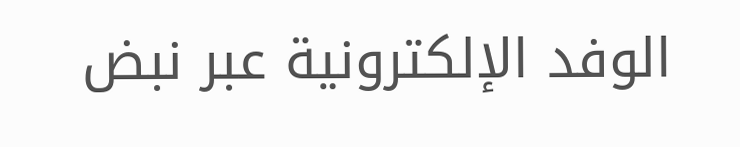الوفد الإلكترونية عبر نبض